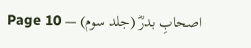اصحابِ بدرؓ (جلد سوم) — Page 10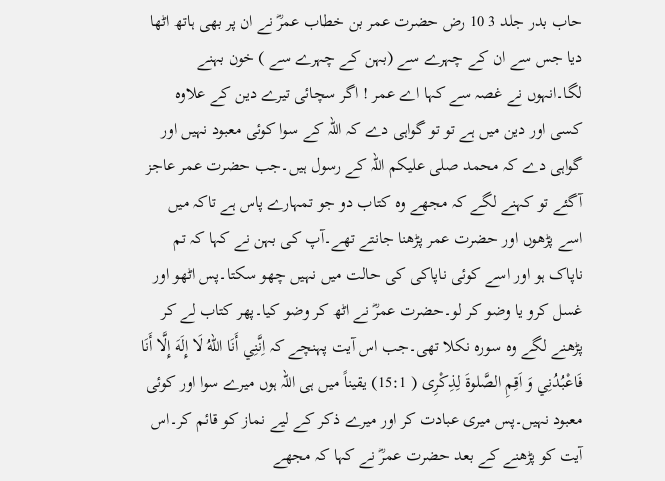حاب بدر جلد 3 10 رض حضرت عمر بن خطاب عمرؓ نے ان پر بھی ہاتھ اٹھا دیا جس سے ان کے چہرے سے (بہن کے چہرے سے ) خون بہنے لگا۔انہوں نے غصہ سے کہا اے عمر ! اگر سچائی تیرے دین کے علاوہ کسی اور دین میں ہے تو تو گواہی دے کہ اللہ کے سوا کوئی معبود نہیں اور گواہی دے کہ محمد صلی علیکم اللہ کے رسول ہیں۔جب حضرت عمر عاجز آگئے تو کہنے لگے کہ مجھے وہ کتاب دو جو تمہارے پاس ہے تاکہ میں اسے پڑھوں اور حضرت عمر پڑھنا جانتے تھے۔آپ کی بہن نے کہا کہ تم ناپاک ہو اور اسے کوئی ناپاکی کی حالت میں نہیں چھو سکتا۔پس اٹھو اور غسل کرو یا وضو کر لو۔حضرت عمرؓ نے اٹھ کر وضو کیا۔پھر کتاب لے کر پڑھنے لگے وہ سورہ نکلا تھی۔جب اس آیت پہنچے کہ اِنَّنِي أَنَا اللهُ لَا إِلَهَ إِلَّا أَنَا فَاعْبُدُنِي وَ اَقِمِ الصَّلوةَ لِذِكْرِى ( 15:1) یقیناً میں ہی اللہ ہوں میرے سوا اور کوئی معبود نہیں۔پس میری عبادت کر اور میرے ذکر کے لیے نماز کو قائم کر۔اس آیت کو پڑھنے کے بعد حضرت عمرؓ نے کہا کہ مجھے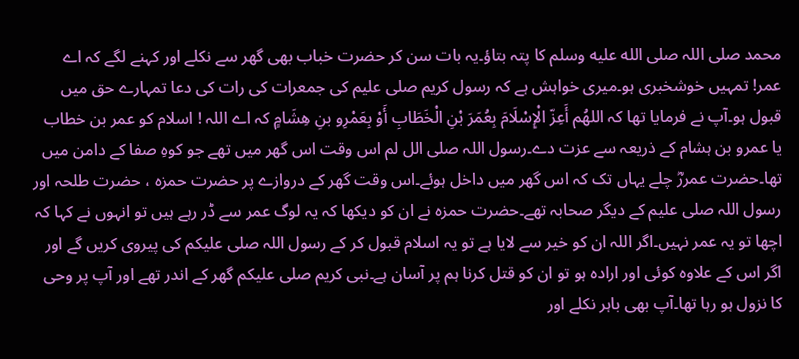محمد صلی اللہ صلى الله عليه وسلم کا پتہ بتاؤ۔یہ بات سن کر حضرت خباب بھی گھر سے نکلے اور کہنے لگے کہ اے عمر! تمہیں خوشخبری ہو۔میری خواہش ہے کہ رسول کریم صلی علیم کی جمعرات کی رات کی دعا تمہارے حق میں قبول ہو۔آپ نے فرمایا تھا کہ اللهُم أَعِزّ الْإِسْلَامَ بِعُمَرَ بْنِ الْخَطَابِ أَوْ بِعَمْرِو بنِ هِشَامٍ کہ اے اللہ ! اسلام کو عمر بن خطاب یا عمرو بن ہشام کے ذریعہ سے عزت دے۔رسول اللہ صلی الل لم اس وقت اس گھر میں تھے جو کوہِ صفا کے دامن میں تھا۔حضرت عمررؓ چلے یہاں تک کہ اس گھر میں داخل ہوئے۔اس وقت گھر کے دروازے پر حضرت حمزہ ، حضرت طلحہ اور رسول اللہ صلی علیم کے دیگر صحابہ تھے۔حضرت حمزہ نے ان کو دیکھا کہ یہ لوگ عمر سے ڈر رہے ہیں تو انہوں نے کہا کہ اچھا تو یہ عمر نہیں۔اگر اللہ ان کو خیر سے لایا ہے تو یہ اسلام قبول کر کے رسول اللہ صلی علیکم کی پیروی کریں گے اور اگر اس کے علاوہ کوئی اور ارادہ ہو تو ان کو قتل کرنا ہم پر آسان ہے۔نبی کریم صلی علیکم گھر کے اندر تھے اور آپ پر وحی کا نزول ہو رہا تھا۔آپ بھی باہر نکلے اور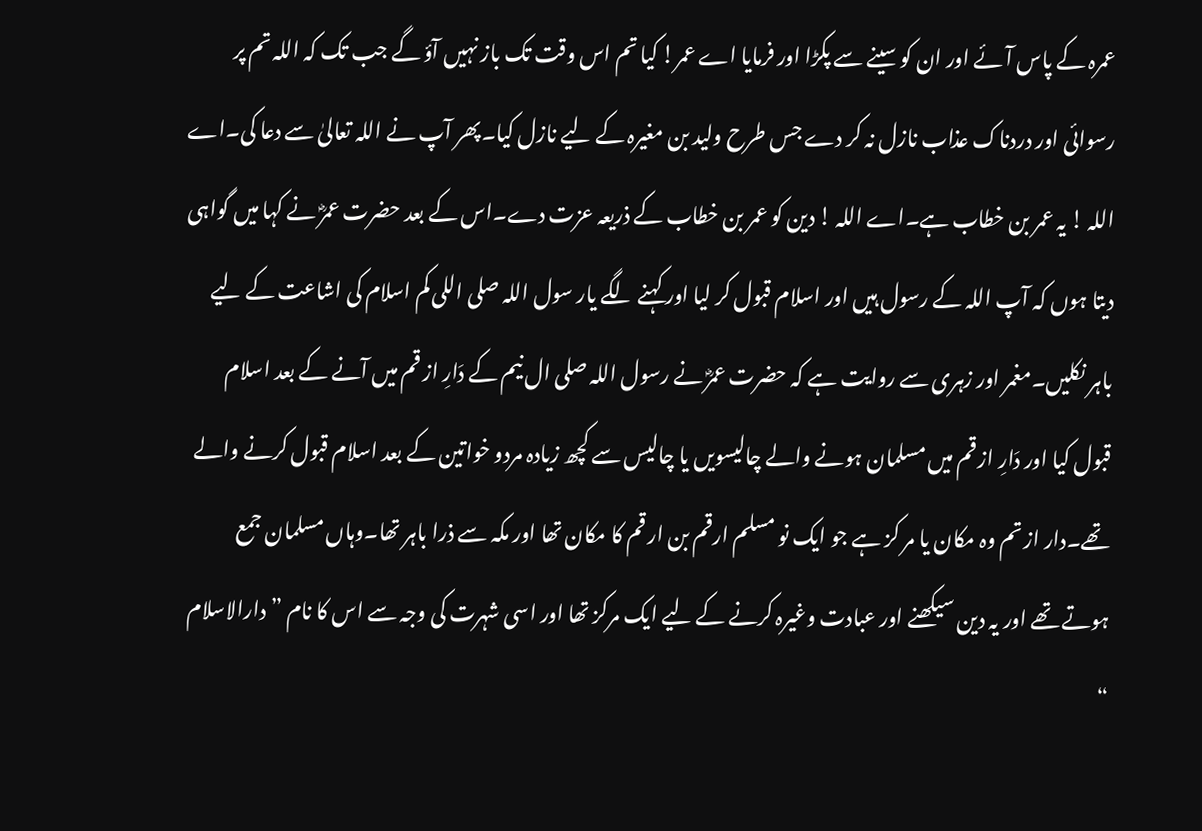عمرہ کے پاس آئے اور ان کو سینے سے پکڑا اور فرمایا اے عمر! کیا تم اس وقت تک باز نہیں آؤ گے جب تک کہ اللہ تم پر رسوائی اور دردناک عذاب نازل نہ کر دے جس طرح ولید بن مغیرہ کے لیے نازل کیا۔پھر آپ نے اللہ تعالیٰ سے دعا کی۔اے اللہ ! یہ عمر بن خطاب ہے۔اے اللہ ! دین کو عمر بن خطاب کے ذریعہ عزت دے۔اس کے بعد حضرت عمرؓ نے کہا میں گواہی دیتا ہوں کہ آپ اللہ کے رسول ہیں اور اسلام قبول کر لیا اور کہنے لگے یار سول اللہ صلی اللی کم اسلام کی اشاعت کے لیے باہر نکلیں۔مغمر اور زہری سے روایت ہے کہ حضرت عمرؓ نے رسول اللہ صلی ال نیم کے دَارِ از قم میں آنے کے بعد اسلام قبول کیا اور دَارِ از قم میں مسلمان ہونے والے چالیسویں یا چالیس سے کچھ زیادہ مردو خواتین کے بعد اسلام قبول کرنے والے تھے۔دار از تم وہ مکان یا مر کز ہے جو ایک نو مسلم ارقم بن ار قم کا مکان تھا اور مکہ سے ذرا باہر تھا۔وہاں مسلمان جمع ہوتے تھے اور یہ دین سیکھنے اور عبادت وغیرہ کرنے کے لیے ایک مرکز تھا اور اسی شہرت کی وجہ سے اس کا نام ”دارالاسلام “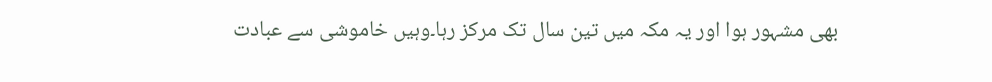بھی مشہور ہوا اور یہ مکہ میں تین سال تک مرکز رہا۔وہیں خاموشی سے عبادت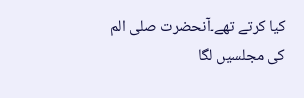کیا کرتے تھے۔آنحضرت صلی الم کی مجلسیں لگا